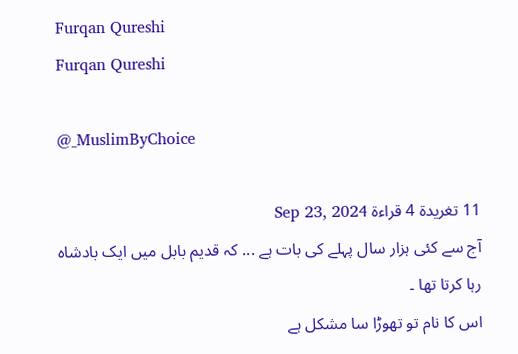Furqan Qureshi
Furqan Qureshi

@_MuslimByChoice

11 تغريدة 4 قراءة Sep 23, 2024
آج سے کئی ہزار سال پہلے کی بات ہے ... کہ قدیم بابل میں ایک بادشاہ رہا کرتا تھا ۔
اس کا نام تو تھوڑا سا مشکل ہے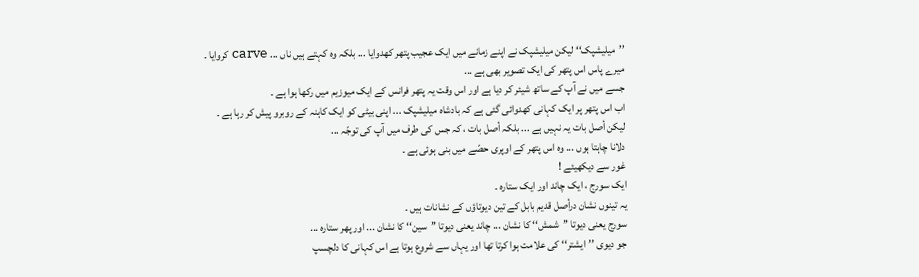’’میلیشپک‘‘ لیکن میلیشپک نے اپنے زمانے میں ایک عجیب پتھر کھدوایا ... بلکہ وہ کہتے ہیں ناں ... carve کروایا ۔
میرے پاس اس پتھر کی ایک تصویر بھی ہے ...
جسے میں نے آپ کے ساتھ شیئر کر دیا ہے اور اس وقت یہ پتھر فرانس کے ایک میوزیم میں رکھا ہوا ہے ۔
اب اس پتھر پر ایک کہانی کھدوائی گئی ہے کہ بادشاہ میلیشپک ... اپنی بیٹی کو ایک کاہنہ کے روبرو پیش کر رہا ہے ۔
لیکن أصل بات یہ نہیں ہے ... بلکہ أصل بات ، کہ جس کی طرف میں آپ کی توجّہ ...
دلانا چاہتا ہوں ... وہ اس پتھر کے اوپری حصّے میں بنی ہوئی ہے ۔
غور سے دیکھیئے !
ایک سورج ، ایک چاند اور ایک ستارہ ۔
یہ تینوں نشان درأصل قدیم بابل کے تین دیوتاؤں کے نشانات ہیں ۔
سورج یعنی دیوتا ’’شمش‘‘ کا نشان ... چاند یعنی دیوتا ’’سین‘‘ کا نشان ... اور پھر ستارہ ...
جو دیوی ’’ایشتر‘‘ کی علامت ہوا کرتا تھا اور یہاں سے شروع ہوتا ہے اس کہانی کا دلچسپ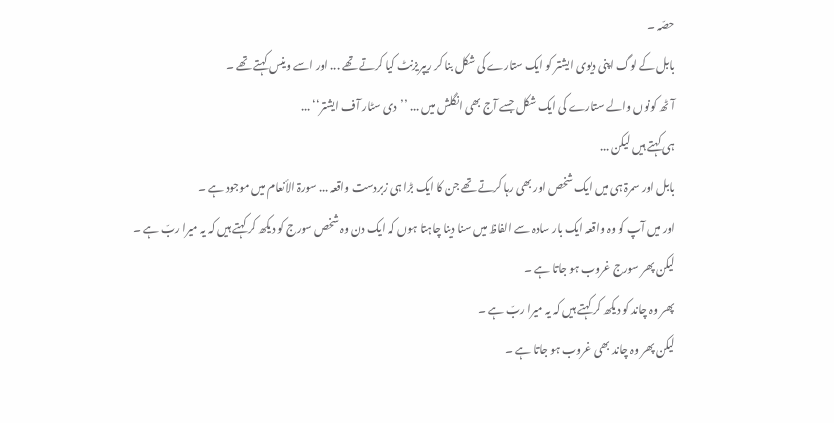حصّہ ۔
بابل کے لوگ اپنی دیوی ایشتر کو ایک ستارے کی شکل بنا کر ریپریزنٹ کیا کرتے تھے ... اور اسے وینس کہتے تھے ۔
آٹھ کونوں والے ستارے کی ایک شکل جسے آج بھی انگلش میں ... ’’دی سٹار آف ایشتر‘‘ ...
ہی کہتے ہیں لیکن ...
بابل اور سمرۃ ہی میں ایک شخص اور بھی رہا کرتے تھے جن کا ایک بڑا ہی زبردست واقعہ ... سورۃ الأنعام میں موجود ہے ۔
اور میں آپ کو وہ واقعہ ایک بار سادہ سے الفاظ میں سنا دینا چاہتا ہوں کہ ایک دن وہ شخص سورج کو دیکھ کر کہتے ہیں کہ یہ میرا ربّ ہے ۔
لیکن پھر سورج غروب ہو جاتا ہے ۔
پھر وہ چاند کو دیکھ کر کہتے ہیں کہ یہ میرا ربّ ہے ۔
لیکن پھر وہ چاند بھی غروب ہو جاتا ہے ۔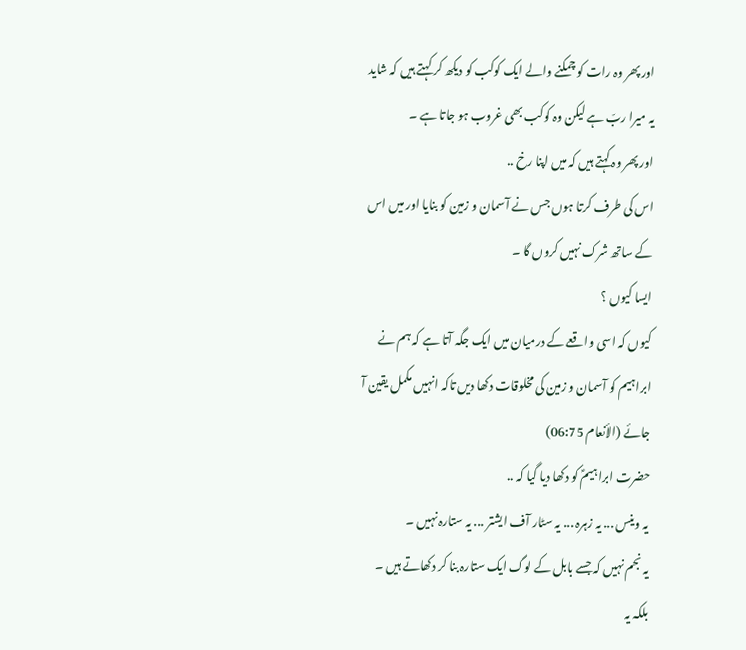اور پھر وہ رات کو چمکنے والے ایک کوکب کو دیکھ کر کہتے ہیں کہ شاید یہ میرا ربّ ہے لیکن وہ کوکب بھی غروب ہو جاتا ہے ۔
اور پھر وہ کہتے ہیں کہ میں اپنا رخ ..
اس کی طرف کرتا ہوں جس نے آسمان و زمین کو بنایا اور میں اس کے ساتھ شرک نہیں کروں گا ۔
ایسا کیوں ؟
کیوں کہ اسی واقعے کے درمیان میں ایک جگہ آتا ہے کہ ہم نے ابراہیم کو آسمان و زمین کی مخلوقات دکھا دیں تاکہ انہیں مکمل یقین آ جائے (الأنعام 06:75)
حضرت ابراہیمؑ کو دکھا دیا گیا کہ ..
یہ وینس ... یہ زہرہ ... یہ سٹار آف ایشتر ... یہ ستارہ نہیں ۔
یہ نجم نہیں کہ جسے بابل کے لوگ ایک ستارہ بنا کر دکھاتے ہیں ۔
بلکہ یہ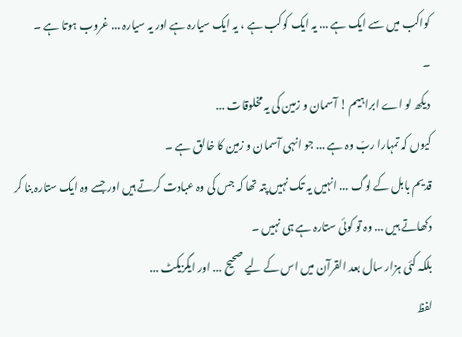کواکب میں سے ایک ہے ... یہ ایک کوکب ہے ، یہ ایک سیارہ ہے اور یہ سیارہ ... غروب ہوتا ہے ۔
۔
دیکھ لو اے ابراہیم ! آسمان و زمین کی یہ مخلوقات ...
کیوں کہ تمہارا ربّ وہ ہے ... جو انہی آسمان و زمین کا خالق ہے ۔
قدیم بابل کے لوگ ... انہیں یہ تک نہیں پتہ تھا کہ جس کی وہ عبادت کرتے ہیں اور جسے وہ ایک ستارہ بنا کر دکھاتے ہیں ... وہ تو کوئی ستارہ ہے ہی نہیں ۔
بلکہ کئی ہزار سال بعد القرآن میں اس کے لیے صحیح ... اور ایگزیکٹ ...
لفظ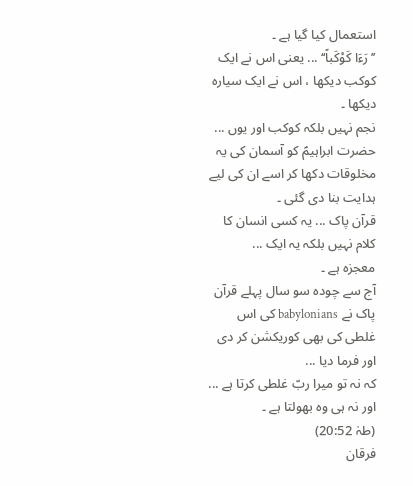استعمال کیا گیا ہے ۔
’’رَءَا کَوْکَباً‘‘ ... یعنی اس نے ایک کوکب دیکھا ، اس نے ایک سیارہ دیکھا ۔
نجم نہیں بلکہ کوکب اور یوں ... حضرت ابراہیمؑ کو آسمان کی یہ مخلوقات دکھا کر اسے ان کی لیے ہدایت بنا دی گئی ۔
قرآن پاک ... یہ کسی انسان کا کلام نہیں بلکہ یہ ایک ...
معجزہ ہے ۔
آج سے چودہ سو سال پہلے قرآن پاک نے babylonians کی اس غلطی کی بھی کوریکشن کر دی اور فرما دیا ...
کہ نہ تو میرا ربّ غلطی کرتا ہے ... اور نہ ہی وہ بھولتا ہے ۔
(طہٰ 20:52)
فرقان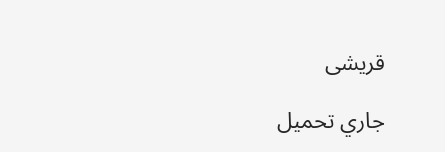قریشی

جاري تحميل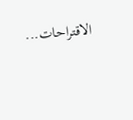الاقتراحات...